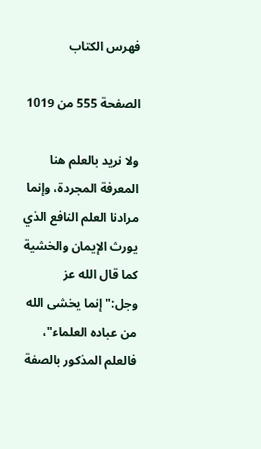فهرس الكتاب

الصفحة 555 من 1019

ولا نريد بالعلم هنا المعرفة المجردة، وإنما مرادنا العلم النافع الذي يورث الإيمان والخشية كما قال الله عز وجل:"إنما يخشى الله من عباده العلماء"، فالعلم المذكور بالصفة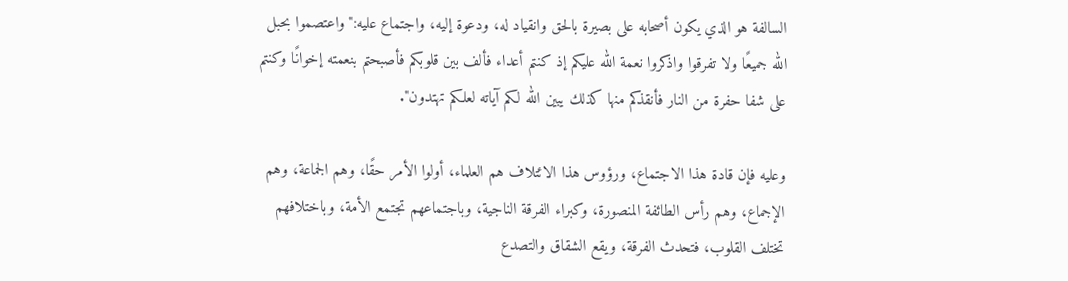السالفة هو الذي يكون أصحابه على بصيرة بالحق وانقياد له، ودعوة إليه، واجتماع عليه:"واعتصموا بحبل الله جميعًا ولا تفرقوا واذكروا نعمة الله عليكم إذ كنتم أعداء فألف بين قلوبكم فأصبحتم بنعمته إخوانًا وكنتم على شفا حفرة من النار فأنقذكم منها كذلك يبين الله لكم آياته لعلكم تهتدون".

وعليه فإن قادة هذا الاجتماع، ورؤوس هذا الائتلاف هم العلماء، أولوا الأمر حقًا، وهم الجماعة، وهم الإجماع، وهم رأس الطائفة المنصورة، وكبراء الفرقة الناجية، وباجتماعهم تجتمع الأمة، وباختلافهم تختلف القلوب، فتحدث الفرقة، ويقع الشقاق والتصدع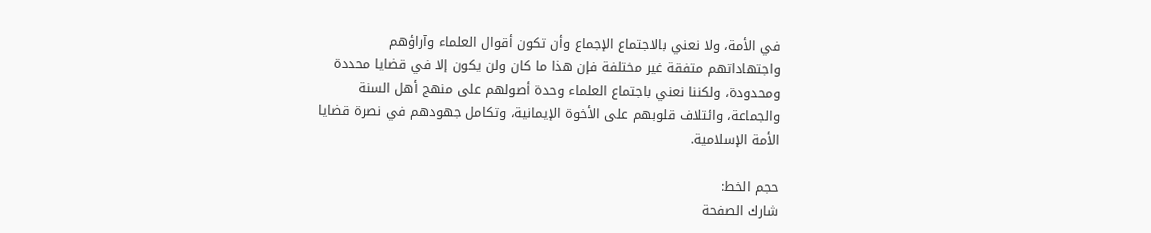في الأمة، ولا نعني بالاجتماع الإجماع وأن تكون أقوال العلماء وآراؤهم واجتهاداتهم متفقة غير مختلفة فإن هذا ما كان ولن يكون إلا في قضايا محددة ومحدودة، ولكننا نعني باجتماع العلماء وحدة أصولهم على منهج أهل السنة والجماعة، وائتلاف قلوبهم على الأخوة الإيمانية، وتكامل جهودهم في نصرة قضايا الأمة الإسلامية.

حجم الخط:
شارك الصفحة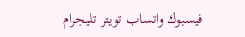فيسبوك واتساب تويتر تليجرام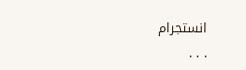انستجرام
. . .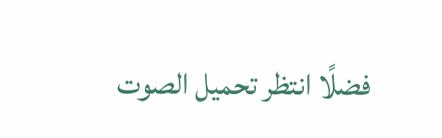فضلًا انتظر تحميل الصوت